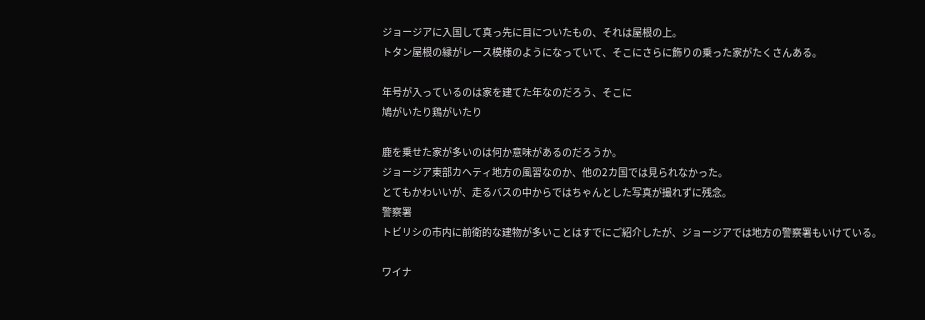ジョージアに入国して真っ先に目についたもの、それは屋根の上。
トタン屋根の縁がレース模様のようになっていて、そこにさらに飾りの乗った家がたくさんある。

年号が入っているのは家を建てた年なのだろう、そこに
鳩がいたり鶏がいたり

鹿を乗せた家が多いのは何か意味があるのだろうか。
ジョージア東部カヘティ地方の風習なのか、他の2カ国では見られなかった。
とてもかわいいが、走るバスの中からではちゃんとした写真が撮れずに残念。
警察署
トビリシの市内に前衛的な建物が多いことはすでにご紹介したが、ジョージアでは地方の警察署もいけている。

ワイナ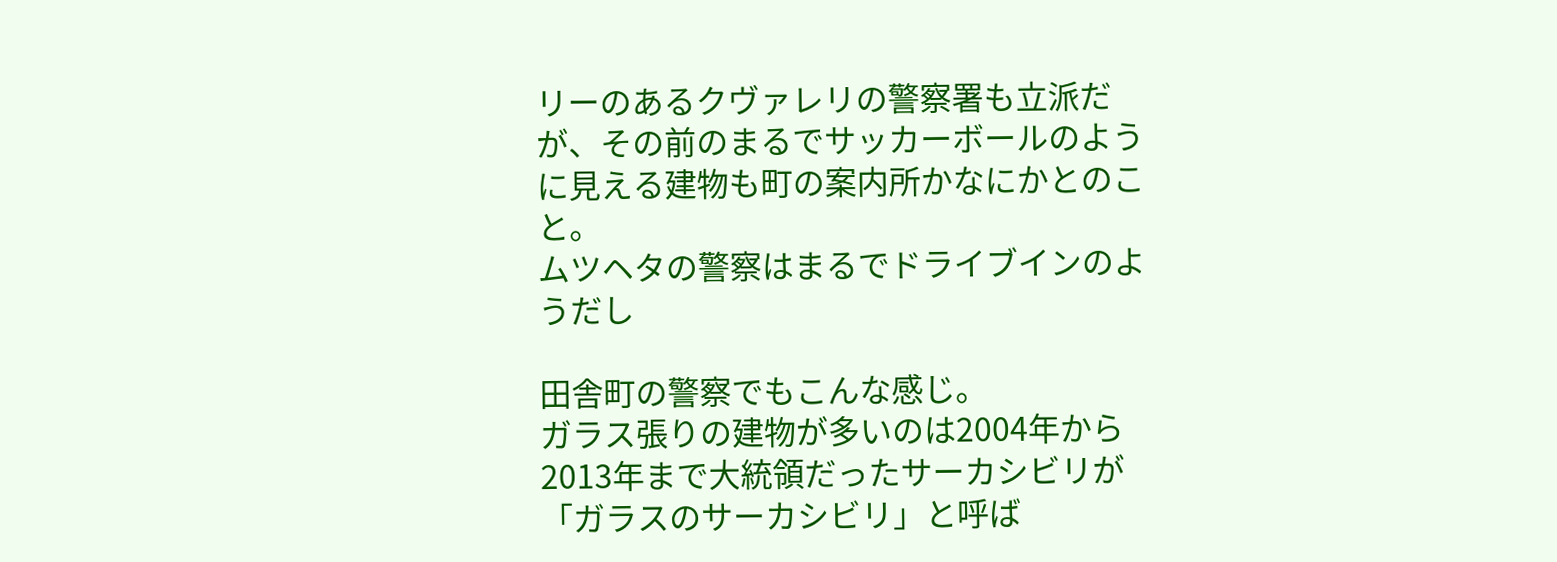リーのあるクヴァレリの警察署も立派だが、その前のまるでサッカーボールのように見える建物も町の案内所かなにかとのこと。
ムツヘタの警察はまるでドライブインのようだし

田舎町の警察でもこんな感じ。
ガラス張りの建物が多いのは2004年から2013年まで大統領だったサーカシビリが「ガラスのサーカシビリ」と呼ば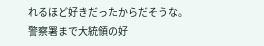れるほど好きだったからだそうな。
警察署まで大統領の好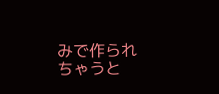みで作られちゃうと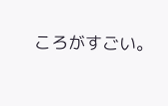ころがすごい。